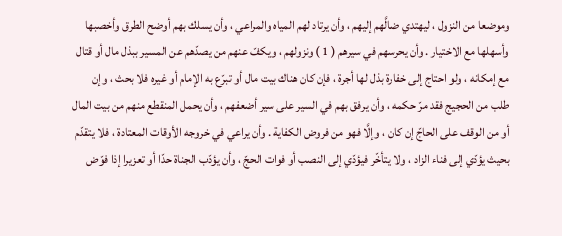وموضعا من النزول ، ليهتدي ضالَّهم إليهم ، وأن يرتاد لهم المياه والمراعي ، وأن يسلك بهم أوضح الطرق وأخصبها وأسهلها مع الاختيار . وأن يحرسهم في سيرهم ( 1 ) ونزولهم ، ويكفّ عنهم من يصدّهم عن المسير ببذل مال أو قتال مع إمكانه ، ولو احتاج إلى خفارة بذل لها أجرة ، فإن كان هناك بيت مال أو تبرّع به الإمام أو غيره فلا بحث ، وإن طلب من الحجيج فقد مرّ حكمه ، وأن يرفق بهم في السير على سير أضعفهم ، وأن يحمل المنقطع منهم من بيت المال أو من الوقف على الحاجّ إن كان ، وإلَّا فهو من فروض الكفاية . وأن يراعي في خروجه الأوقات المعتادة ، فلا يتقدّم بحيث يؤدّي إلى فناء الزاد ، ولا يتأخّر فيؤدّي إلى النصب أو فوات الحجّ ، وأن يؤدّب الجناة حدّا أو تعزيرا إذا فوّض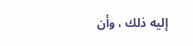إليه ذلك ، وأن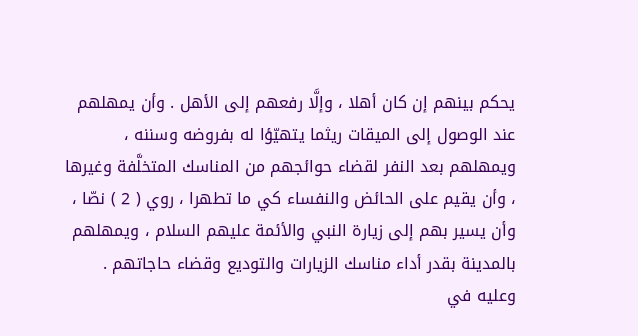يحكم بينهم إن كان أهلا ، وإلَّا رفعهم إلى الأهل . وأن يمهلهم عند الوصول إلى الميقات ريثما يتهيّؤا له بفروضه وسننه ، ويمهلهم بعد النفر لقضاء حوائجهم من المناسك المتخلَّفة وغيرها ، وأن يقيم على الحائض والنفساء كي ما تطهرا ، روي ( 2 ) نصّا ، وأن يسير بهم إلى زيارة النبي والأئمة عليهم السلام ، ويمهلهم بالمدينة بقدر أداء مناسك الزيارات والتوديع وقضاء حاجاتهم . وعليه في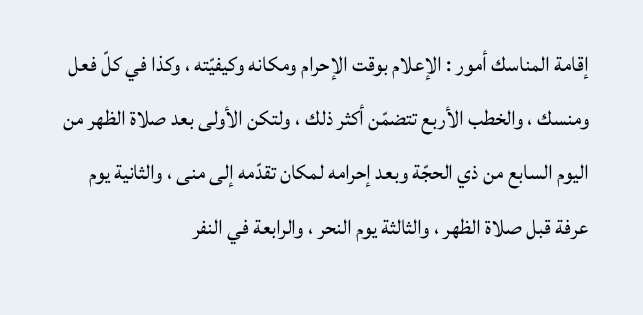إقامة المناسك أمور : الإعلام بوقت الإحرام ومكانه وكيفيّته ، وكذا في كلّ فعل ومنسك ، والخطب الأربع تتضمّن أكثر ذلك ، ولتكن الأولى بعد صلاة الظهر من اليوم السابع من ذي الحجّة وبعد إحرامه لمكان تقدّمه إلى منى ، والثانية يوم عرفة قبل صلاة الظهر ، والثالثة يوم النحر ، والرابعة في النفر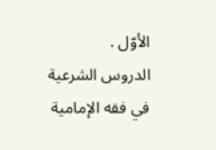الأوّل .
الدروس الشرعية في فقه الإمامية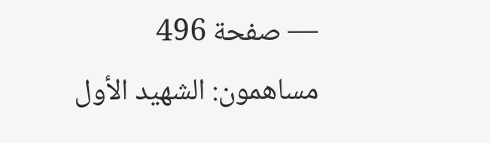— صفحة 496
مساهمون: الشهيد الأول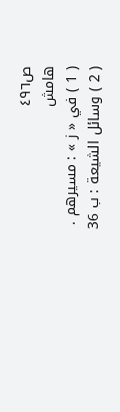ص٤٩٦
هامش
( 1 ) في « ز » : مسيرهم .
( 2 ) وسائل الشيعة : ب 36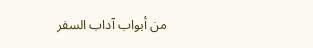من أبواب آداب السفر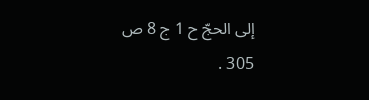إلى الحجّ ح 1 ج 8 ص 305 .